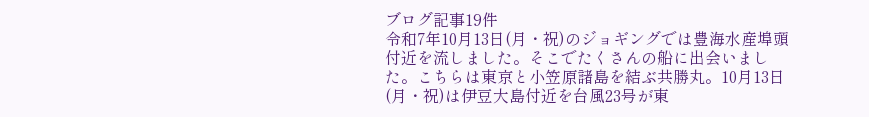ブログ記事19件
令和7年10月13日(月・祝)のジョギングでは豊海水産埠頭付近を流しました。そこでたくさんの船に出会いました。こちらは東京と小笠原諸島を結ぶ共勝丸。10月13日(月・祝)は伊豆大島付近を台風23号が東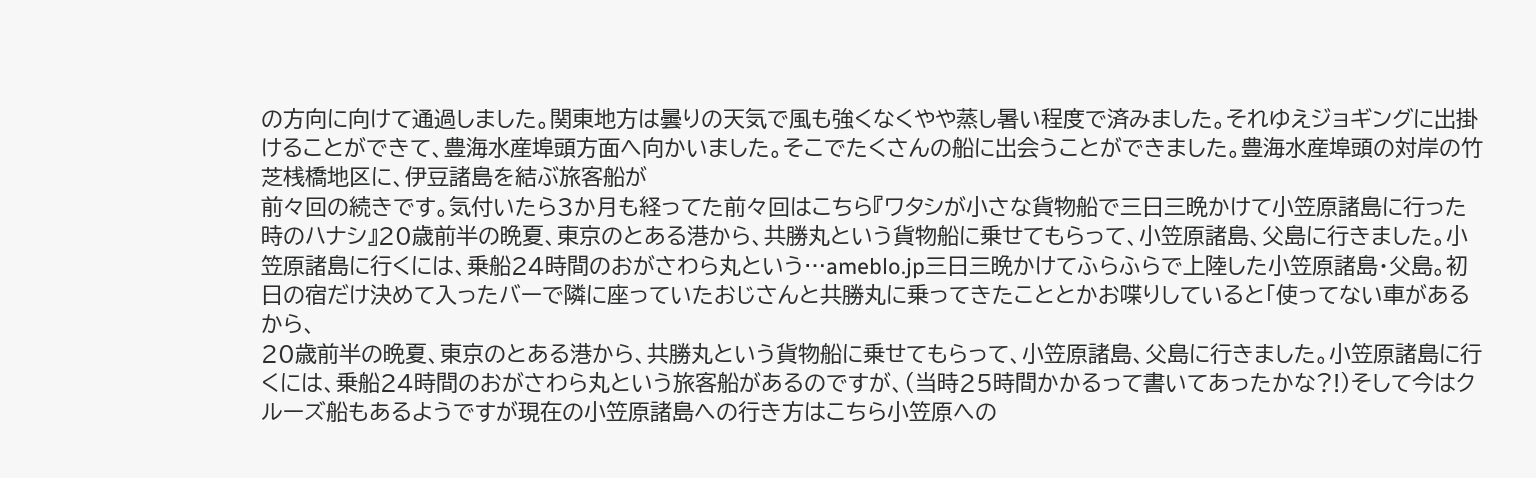の方向に向けて通過しました。関東地方は曇りの天気で風も強くなくやや蒸し暑い程度で済みました。それゆえジョギングに出掛けることができて、豊海水産埠頭方面へ向かいました。そこでたくさんの船に出会うことができました。豊海水産埠頭の対岸の竹芝桟橋地区に、伊豆諸島を結ぶ旅客船が
前々回の続きです。気付いたら3か月も経ってた前々回はこちら『ワタシが小さな貨物船で三日三晩かけて小笠原諸島に行った時のハナシ』20歳前半の晩夏、東京のとある港から、共勝丸という貨物船に乗せてもらって、小笠原諸島、父島に行きました。小笠原諸島に行くには、乗船24時間のおがさわら丸という…ameblo.jp三日三晩かけてふらふらで上陸した小笠原諸島・父島。初日の宿だけ決めて入ったバーで隣に座っていたおじさんと共勝丸に乗ってきたこととかお喋りしていると「使ってない車があるから、
20歳前半の晩夏、東京のとある港から、共勝丸という貨物船に乗せてもらって、小笠原諸島、父島に行きました。小笠原諸島に行くには、乗船24時間のおがさわら丸という旅客船があるのですが、(当時25時間かかるって書いてあったかな?!)そして今はクルーズ船もあるようですが現在の小笠原諸島への行き方はこちら小笠原への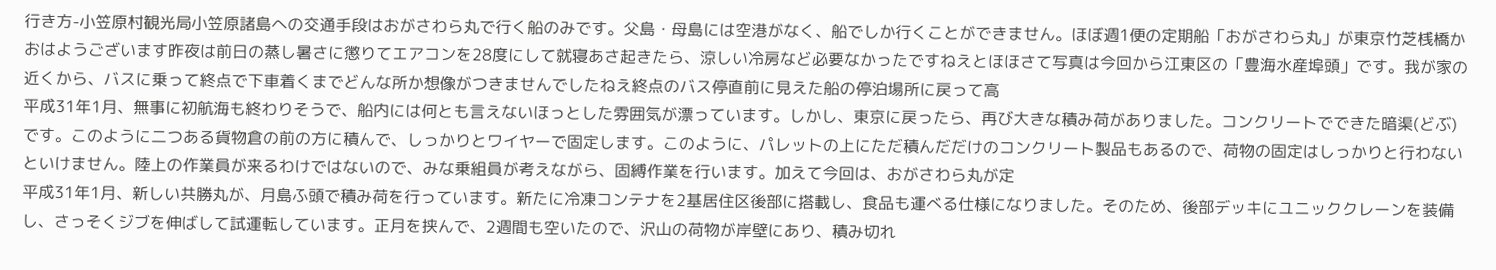行き方-小笠原村観光局小笠原諸島への交通手段はおがさわら丸で行く船のみです。父島・母島には空港がなく、船でしか行くことができません。ほぼ週1便の定期船「おがさわら丸」が東京竹芝桟橋か
おはようございます昨夜は前日の蒸し暑さに懲りてエアコンを28度にして就寝あさ起きたら、涼しい冷房など必要なかったですねえとほほさて写真は今回から江東区の「豊海水産埠頭」です。我が家の近くから、バスに乗って終点で下車着くまでどんな所か想像がつきませんでしたねえ終点のバス停直前に見えた船の停泊場所に戻って高
平成31年1月、無事に初航海も終わりそうで、船内には何とも言えないほっとした雰囲気が漂っています。しかし、東京に戻ったら、再び大きな積み荷がありました。コンクリートでできた暗渠(どぶ)です。このように二つある貨物倉の前の方に積んで、しっかりとワイヤーで固定します。このように、パレットの上にただ積んだだけのコンクリート製品もあるので、荷物の固定はしっかりと行わないといけません。陸上の作業員が来るわけではないので、みな乗組員が考えながら、固縛作業を行います。加えて今回は、おがさわら丸が定
平成31年1月、新しい共勝丸が、月島ふ頭で積み荷を行っています。新たに冷凍コンテナを2基居住区後部に搭載し、食品も運べる仕様になりました。そのため、後部デッキにユニッククレーンを装備し、さっそくジブを伸ばして試運転しています。正月を挟んで、2週間も空いたので、沢山の荷物が岸壁にあり、積み切れ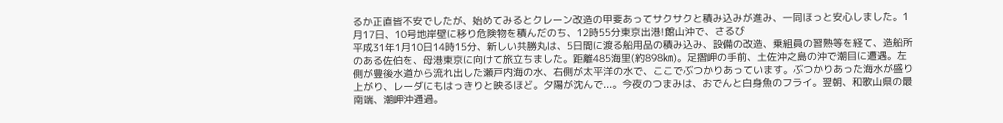るか正直皆不安でしたが、始めてみるとクレーン改造の甲斐あってサクサクと積み込みが進み、一同ほっと安心しました。1月17日、10号地岸壁に移り危険物を積んだのち、12時55分東京出港!館山沖で、さるび
平成31年1月10日14時15分、新しい共勝丸は、5日間に渡る船用品の積み込み、設備の改造、乗組員の習熟等を経て、造船所のある佐伯を、母港東京に向けて旅立ちました。距離485海里(約898㎞)。足摺岬の手前、土佐沖之島の沖で潮目に遭遇。左側が豊後水道から流れ出した瀬戸内海の水、右側が太平洋の水で、ここでぶつかりあっています。ぶつかりあった海水が盛り上がり、レーダにもはっきりと映るほど。夕陽が沈んで...。今夜のつまみは、おでんと白身魚のフライ。翌朝、和歌山県の最南端、潮岬沖通過。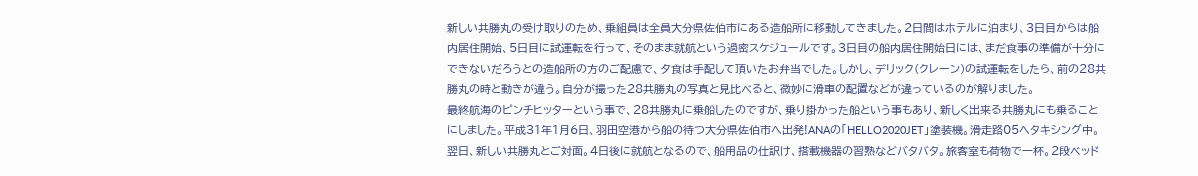新しい共勝丸の受け取りのため、乗組員は全員大分県佐伯市にある造船所に移動してきました。2日間はホテルに泊まり、3日目からは船内居住開始、5日目に試運転を行って、そのまま就航という過密スケジュールです。3日目の船内居住開始日には、まだ食事の準備が十分にできないだろうとの造船所の方のご配慮で、夕食は手配して頂いたお弁当でした。しかし、デリック(クレーン)の試運転をしたら、前の28共勝丸の時と動きが違う。自分が撮った28共勝丸の写真と見比べると、微妙に滑車の配置などが違っているのが解りました。
最終航海のピンチヒッターという事で、28共勝丸に乗船したのですが、乗り掛かった船という事もあり、新しく出来る共勝丸にも乗ることにしました。平成31年1月6日、羽田空港から船の待つ大分県佐伯市へ出発!ANAの「HELLO2020JET」塗装機。滑走路05へタキシング中。翌日、新しい共勝丸とご対面。4日後に就航となるので、船用品の仕訳け、搭載機器の習熟などバタバタ。旅客室も荷物で一杯。2段ベッド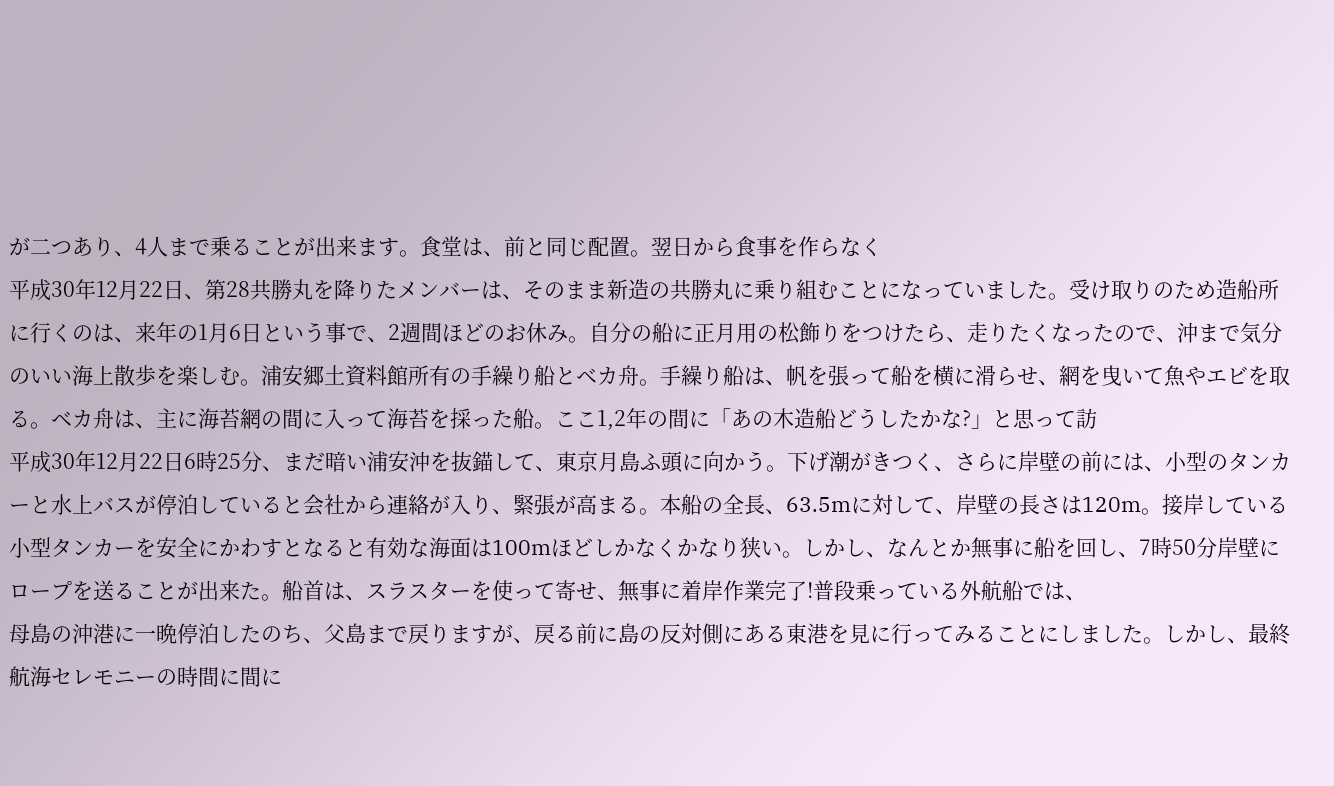が二つあり、4人まで乗ることが出来ます。食堂は、前と同じ配置。翌日から食事を作らなく
平成30年12月22日、第28共勝丸を降りたメンバーは、そのまま新造の共勝丸に乗り組むことになっていました。受け取りのため造船所に行くのは、来年の1月6日という事で、2週間ほどのお休み。自分の船に正月用の松飾りをつけたら、走りたくなったので、沖まで気分のいい海上散歩を楽しむ。浦安郷土資料館所有の手繰り船とベカ舟。手繰り船は、帆を張って船を横に滑らせ、網を曳いて魚やエビを取る。ベカ舟は、主に海苔網の間に入って海苔を採った船。ここ1,2年の間に「あの木造船どうしたかな?」と思って訪
平成30年12月22日6時25分、まだ暗い浦安沖を抜錨して、東京月島ふ頭に向かう。下げ潮がきつく、さらに岸壁の前には、小型のタンカーと水上バスが停泊していると会社から連絡が入り、緊張が高まる。本船の全長、63.5mに対して、岸壁の長さは120m。接岸している小型タンカーを安全にかわすとなると有効な海面は100mほどしかなくかなり狭い。しかし、なんとか無事に船を回し、7時50分岸壁にロープを送ることが出来た。船首は、スラスターを使って寄せ、無事に着岸作業完了!普段乗っている外航船では、
母島の沖港に一晩停泊したのち、父島まで戻りますが、戻る前に島の反対側にある東港を見に行ってみることにしました。しかし、最終航海セレモニーの時間に間に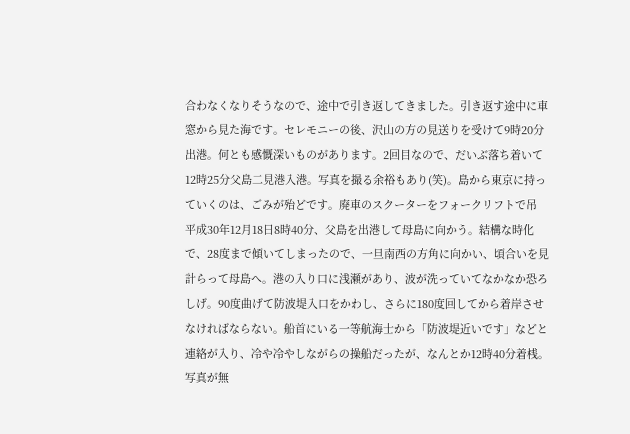合わなくなりそうなので、途中で引き返してきました。引き返す途中に車窓から見た海です。セレモニーの後、沢山の方の見送りを受けて9時20分出港。何とも感慨深いものがあります。2回目なので、だいぶ落ち着いて12時25分父島二見港入港。写真を撮る余裕もあり(笑)。島から東京に持っていくのは、ごみが殆どです。廃車のスクーターをフォークリフトで吊
平成30年12月18日8時40分、父島を出港して母島に向かう。結構な時化で、28度まで傾いてしまったので、一旦南西の方角に向かい、頃合いを見計らって母島へ。港の入り口に浅瀬があり、波が洗っていてなかなか恐ろしげ。90度曲げて防波堤入口をかわし、さらに180度回してから着岸させなければならない。船首にいる一等航海士から「防波堤近いです」などと連絡が入り、冷や冷やしながらの操船だったが、なんとか12時40分着桟。写真が無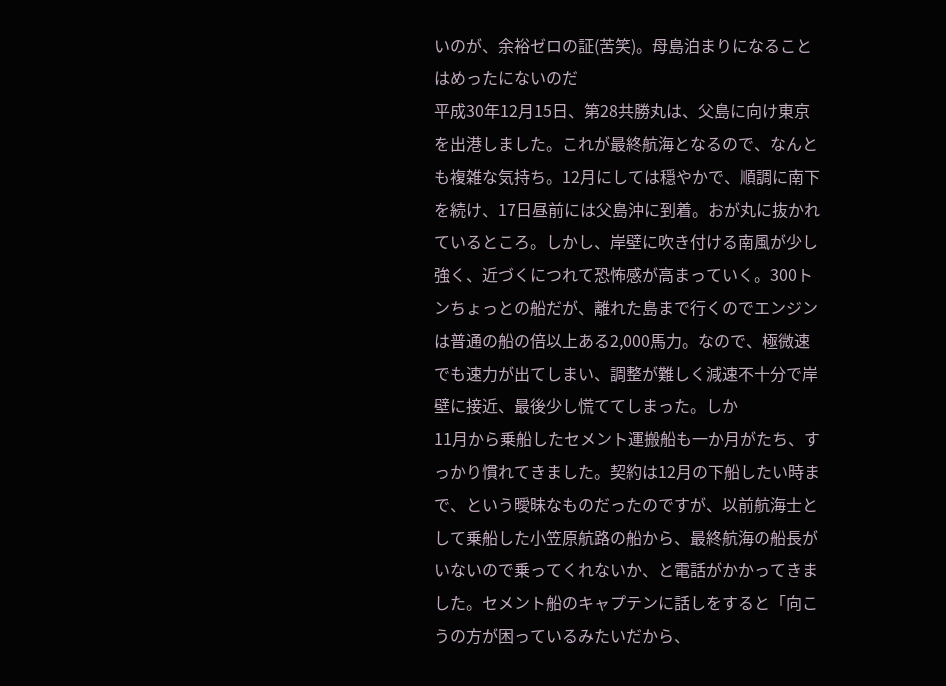いのが、余裕ゼロの証(苦笑)。母島泊まりになることはめったにないのだ
平成30年12月15日、第28共勝丸は、父島に向け東京を出港しました。これが最終航海となるので、なんとも複雑な気持ち。12月にしては穏やかで、順調に南下を続け、17日昼前には父島沖に到着。おが丸に抜かれているところ。しかし、岸壁に吹き付ける南風が少し強く、近づくにつれて恐怖感が高まっていく。300トンちょっとの船だが、離れた島まで行くのでエンジンは普通の船の倍以上ある2,000馬力。なので、極微速でも速力が出てしまい、調整が難しく減速不十分で岸壁に接近、最後少し慌ててしまった。しか
11月から乗船したセメント運搬船も一か月がたち、すっかり慣れてきました。契約は12月の下船したい時まで、という曖昧なものだったのですが、以前航海士として乗船した小笠原航路の船から、最終航海の船長がいないので乗ってくれないか、と電話がかかってきました。セメント船のキャプテンに話しをすると「向こうの方が困っているみたいだから、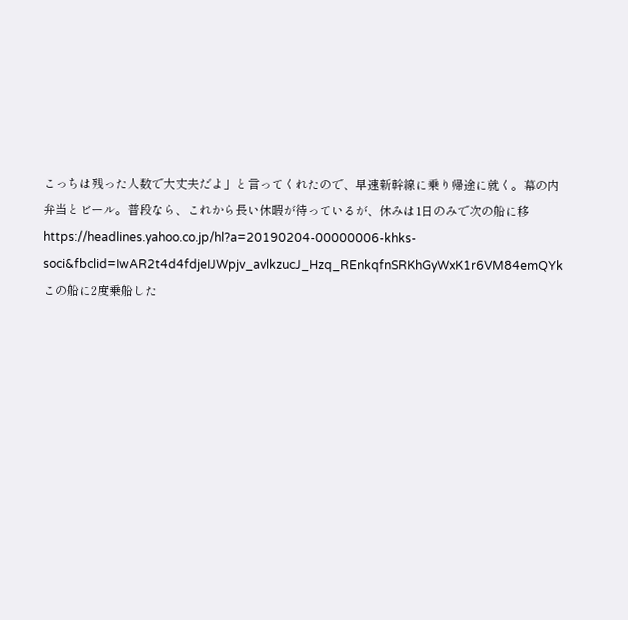こっちは残った人数で大丈夫だよ」と言ってくれたので、早速新幹線に乗り帰途に就く。幕の内弁当とビール。普段なら、これから長い休暇が待っているが、休みは1日のみで次の船に移
https://headlines.yahoo.co.jp/hl?a=20190204-00000006-khks-soci&fbclid=IwAR2t4d4fdjeIJWpjv_avlkzucJ_Hzq_REnkqfnSRKhGyWxK1r6VM84emQYkこの船に2度乗船した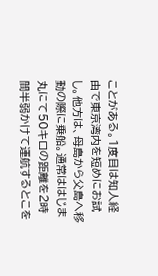ことがある。1度目は知人経由で東京湾内を短めにお試し。他方は、母島から父島へ移動の際に乗船。通常ははじま丸にて50キロの距離を2時間半弱かけて運航するとこを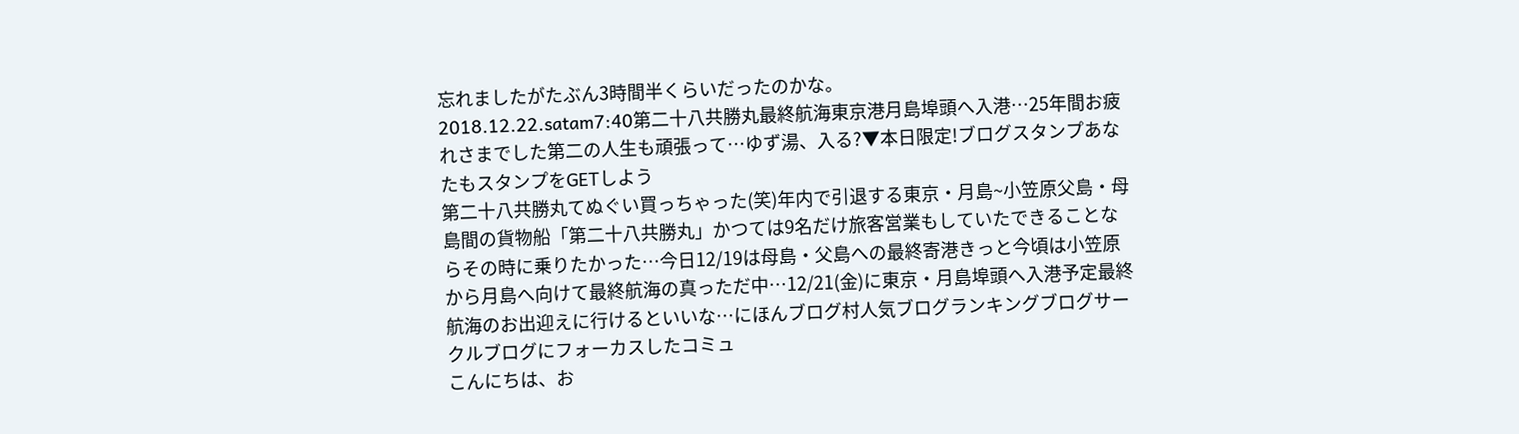忘れましたがたぶん3時間半くらいだったのかな。
2018.12.22.satam7:40第二十八共勝丸最終航海東京港月島埠頭へ入港…25年間お疲れさまでした第二の人生も頑張って…ゆず湯、入る?▼本日限定!ブログスタンプあなたもスタンプをGETしよう
第二十八共勝丸てぬぐい買っちゃった(笑)年内で引退する東京・月島~小笠原父島・母島間の貨物船「第二十八共勝丸」かつては9名だけ旅客営業もしていたできることならその時に乗りたかった…今日12/19は母島・父島への最終寄港きっと今頃は小笠原から月島へ向けて最終航海の真っただ中…12/21(金)に東京・月島埠頭へ入港予定最終航海のお出迎えに行けるといいな…にほんブログ村人気ブログランキングブログサークルブログにフォーカスしたコミュ
こんにちは、お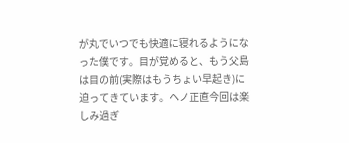が丸でいつでも快適に寝れるようになった僕です。目が覚めると、もう父島は目の前(実際はもうちょい早起き)に迫ってきています。ヘノ正直今回は楽しみ過ぎ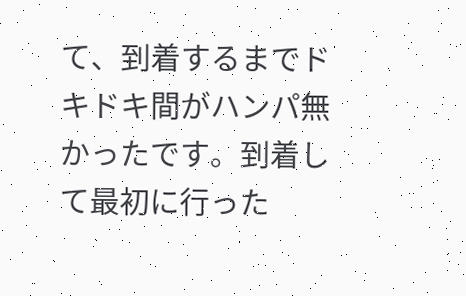て、到着するまでドキドキ間がハンパ無かったです。到着して最初に行った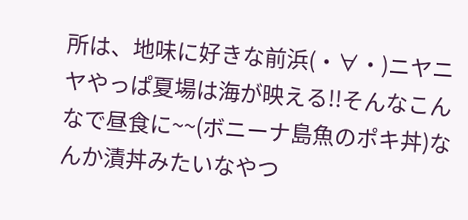所は、地味に好きな前浜(・∀・)ニヤニヤやっぱ夏場は海が映える!!そんなこんなで昼食に~~(ボニーナ島魚のポキ丼)なんか漬丼みたいなやつ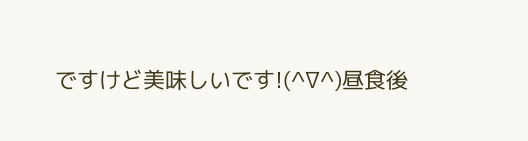ですけど美味しいです!(^∇^)昼食後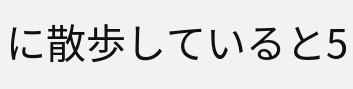に散歩していると5